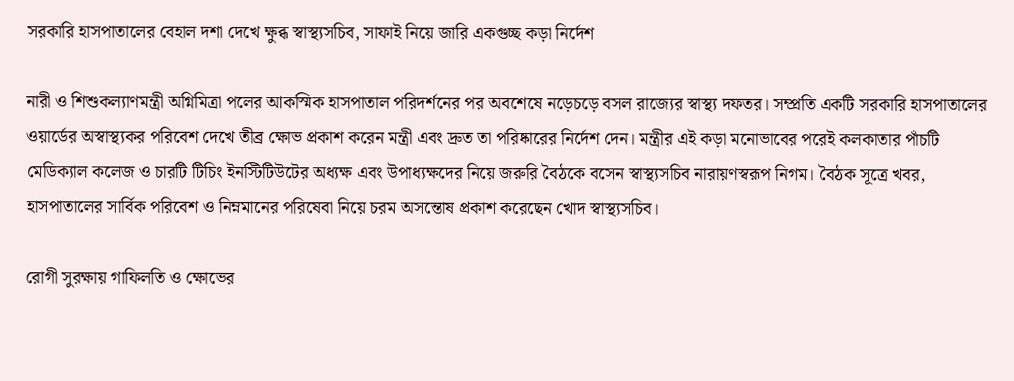সরকারি হাসপাতালের বেহাল দশা দেখে ক্ষুব্ধ স্বাস্থ্যসচিব, সাফাই নিয়ে জারি একগুচ্ছ কড়া নির্দেশ

নারী ও শিশুকল্যাণমন্ত্রী অগ্নিমিত্রা পলের আকস্মিক হাসপাতাল পরিদর্শনের পর অবশেষে নড়েচড়ে বসল রাজ্যের স্বাস্থ্য দফতর। সম্প্রতি একটি সরকারি হাসপাতালের ওয়ার্ডের অস্বাস্থ্যকর পরিবেশ দেখে তীব্র ক্ষোভ প্রকাশ করেন মন্ত্রী এবং দ্রুত তা পরিষ্কারের নির্দেশ দেন। মন্ত্রীর এই কড়া মনোভাবের পরেই কলকাতার পাঁচটি মেডিক্যাল কলেজ ও চারটি টিচিং ইনস্টিটিউটের অধ্যক্ষ এবং উপাধ্যক্ষদের নিয়ে জরুরি বৈঠকে বসেন স্বাস্থ্যসচিব নারায়ণস্বরূপ নিগম। বৈঠক সূত্রে খবর, হাসপাতালের সার্বিক পরিবেশ ও নিম্নমানের পরিষেবা নিয়ে চরম অসন্তোষ প্রকাশ করেছেন খোদ স্বাস্থ্যসচিব।

রোগী সুরক্ষায় গাফিলতি ও ক্ষোভের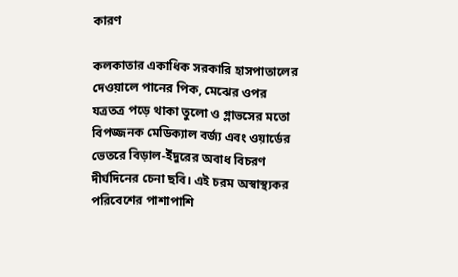কারণ

কলকাতার একাধিক সরকারি হাসপাতালের দেওয়ালে পানের পিক, মেঝের ওপর যত্রতত্র পড়ে থাকা তুলো ও গ্লাভসের মতো বিপজ্জনক মেডিক্যাল বর্জ্য এবং ওয়ার্ডের ভেতরে বিড়াল-ইঁদুরের অবাধ বিচরণ দীর্ঘদিনের চেনা ছবি। এই চরম অস্বাস্থ্যকর পরিবেশের পাশাপাশি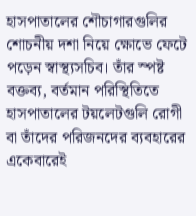হাসপাতালের শৌচাগারগুলির শোচনীয় দশা নিয়ে ক্ষোভে ফেটে পড়েন স্বাস্থ্যসচিব। তাঁর স্পষ্ট বক্তব্য, বর্তমান পরিস্থিতিতে হাসপাতালের টয়লেটগুলি রোগী বা তাঁদের পরিজনদের ব্যবহারের একেবারেই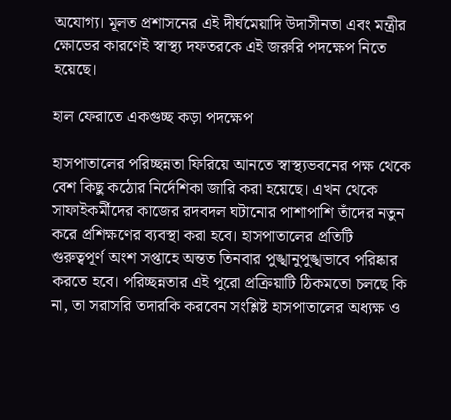অযোগ্য। মূলত প্রশাসনের এই দীর্ঘমেয়াদি উদাসীনতা এবং মন্ত্রীর ক্ষোভের কারণেই স্বাস্থ্য দফতরকে এই জরুরি পদক্ষেপ নিতে হয়েছে।

হাল ফেরাতে একগুচ্ছ কড়া পদক্ষেপ

হাসপাতালের পরিচ্ছন্নতা ফিরিয়ে আনতে স্বাস্থ্যভবনের পক্ষ থেকে বেশ কিছু কঠোর নির্দেশিকা জারি করা হয়েছে। এখন থেকে সাফাইকর্মীদের কাজের রদবদল ঘটানোর পাশাপাশি তাঁদের নতুন করে প্রশিক্ষণের ব্যবস্থা করা হবে। হাসপাতালের প্রতিটি গুরুত্বপূর্ণ অংশ সপ্তাহে অন্তত তিনবার পুঙ্খানুপুঙ্খভাবে পরিষ্কার করতে হবে। পরিচ্ছন্নতার এই পুরো প্রক্রিয়াটি ঠিকমতো চলছে কি না, তা সরাসরি তদারকি করবেন সংশ্লিষ্ট হাসপাতালের অধ্যক্ষ ও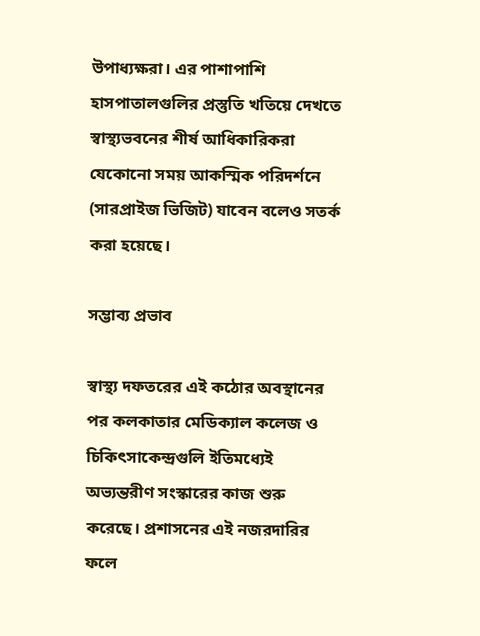উপাধ্যক্ষরা। এর পাশাপাশি হাসপাতালগুলির প্রস্তুতি খতিয়ে দেখতে স্বাস্থ্যভবনের শীর্ষ আধিকারিকরা যেকোনো সময় আকস্মিক পরিদর্শনে (সারপ্রাইজ ভিজিট) যাবেন বলেও সতর্ক করা হয়েছে।

সম্ভাব্য প্রভাব

স্বাস্থ্য দফতরের এই কঠোর অবস্থানের পর কলকাতার মেডিক্যাল কলেজ ও চিকিৎসাকেন্দ্রগুলি ইতিমধ্যেই অভ্যন্তরীণ সংস্কারের কাজ শুরু করেছে। প্রশাসনের এই নজরদারির ফলে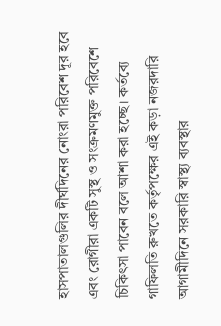হাসপাতালগুলির দীর্ঘদিনের নোংরা পরিবেশ দূর হবে এবং রোগীরা একটি সুস্থ ও সংক্রমণমুক্ত পরিবেশে চিকিৎসা পাবেন বলে আশা করা হচ্ছে। কর্তব্যে গাফিলতি রুখতে কর্তৃপক্ষের এই কড়া নজরদারি আগামীদিনে সরকারি স্বাস্থ্য ব্যবস্থার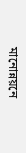মানোন্নয়নে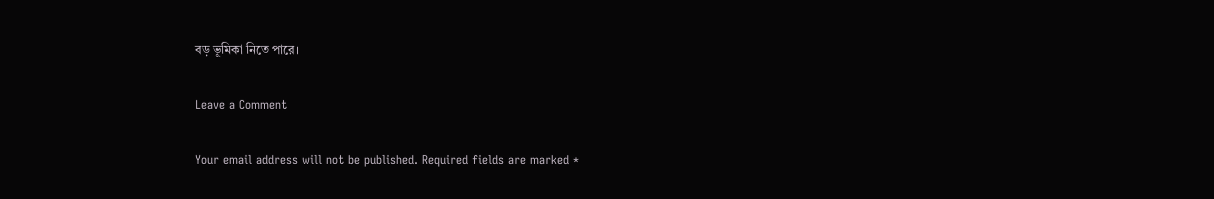বড় ভূমিকা নিতে পারে।

Leave a Comment

Your email address will not be published. Required fields are marked *